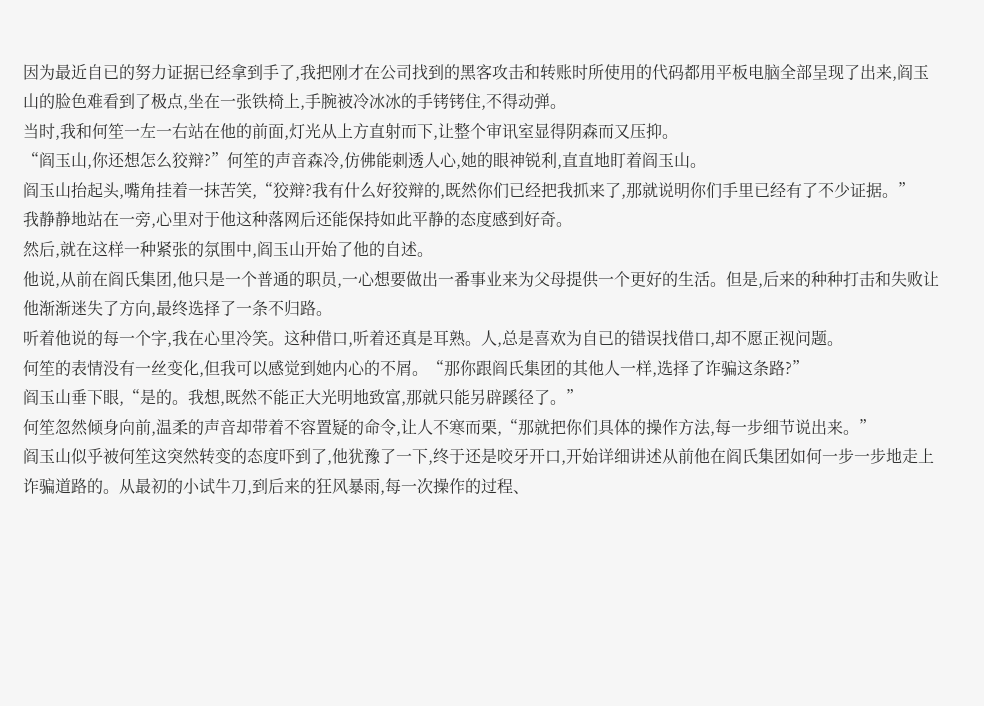因为最近自已的努力证据已经拿到手了,我把刚才在公司找到的黑客攻击和转账时所使用的代码都用平板电脑全部呈现了出来,阎玉山的脸色难看到了极点,坐在一张铁椅上,手腕被冷冰冰的手铐铐住,不得动弹。
当时,我和何笙一左一右站在他的前面,灯光从上方直射而下,让整个审讯室显得阴森而又压抑。
“阎玉山,你还想怎么狡辩?”何笙的声音森冷,仿佛能刺透人心,她的眼神锐利,直直地盯着阎玉山。
阎玉山抬起头,嘴角挂着一抹苦笑,“狡辩?我有什么好狡辩的,既然你们已经把我抓来了,那就说明你们手里已经有了不少证据。”
我静静地站在一旁,心里对于他这种落网后还能保持如此平静的态度感到好奇。
然后,就在这样一种紧张的氛围中,阎玉山开始了他的自述。
他说,从前在阎氏集团,他只是一个普通的职员,一心想要做出一番事业来为父母提供一个更好的生活。但是,后来的种种打击和失败让他渐渐迷失了方向,最终选择了一条不归路。
听着他说的每一个字,我在心里冷笑。这种借口,听着还真是耳熟。人,总是喜欢为自已的错误找借口,却不愿正视问题。
何笙的表情没有一丝变化,但我可以感觉到她内心的不屑。“那你跟阎氏集团的其他人一样,选择了诈骗这条路?”
阎玉山垂下眼,“是的。我想,既然不能正大光明地致富,那就只能另辟蹊径了。”
何笙忽然倾身向前,温柔的声音却带着不容置疑的命令,让人不寒而栗,“那就把你们具体的操作方法,每一步细节说出来。”
阎玉山似乎被何笙这突然转变的态度吓到了,他犹豫了一下,终于还是咬牙开口,开始详细讲述从前他在阎氏集团如何一步一步地走上诈骗道路的。从最初的小试牛刀,到后来的狂风暴雨,每一次操作的过程、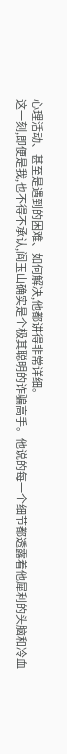心理活动、甚至是遇到的困难、如何解决,他都讲得非常详细。
这一刻,即便是我,也不得不承认,阎玉山确实是个极其聪明的诈骗高手。他说的每一个细节都透露着他犀利的头脑和冷血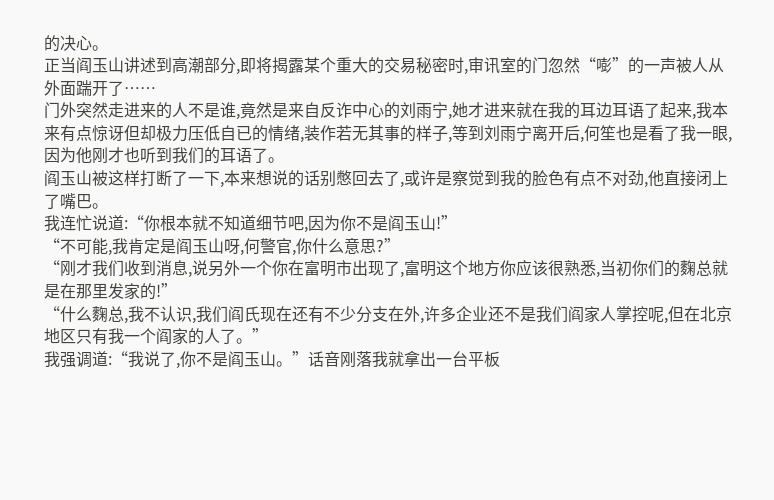的决心。
正当阎玉山讲述到高潮部分,即将揭露某个重大的交易秘密时,审讯室的门忽然“嘭”的一声被人从外面踹开了……
门外突然走进来的人不是谁,竟然是来自反诈中心的刘雨宁,她才进来就在我的耳边耳语了起来,我本来有点惊讶但却极力压低自已的情绪,装作若无其事的样子,等到刘雨宁离开后,何笙也是看了我一眼,因为他刚才也听到我们的耳语了。
阎玉山被这样打断了一下,本来想说的话别憋回去了,或许是察觉到我的脸色有点不对劲,他直接闭上了嘴巴。
我连忙说道:“你根本就不知道细节吧,因为你不是阎玉山!”
“不可能,我肯定是阎玉山呀,何警官,你什么意思?”
“刚才我们收到消息,说另外一个你在富明市出现了,富明这个地方你应该很熟悉,当初你们的麴总就是在那里发家的!”
“什么麴总,我不认识,我们阎氏现在还有不少分支在外,许多企业还不是我们阎家人掌控呢,但在北京地区只有我一个阎家的人了。”
我强调道:“我说了,你不是阎玉山。”话音刚落我就拿出一台平板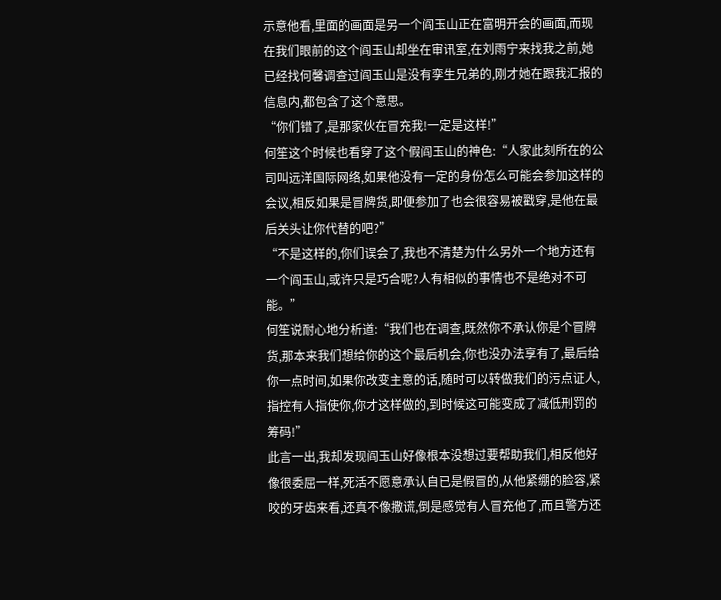示意他看,里面的画面是另一个阎玉山正在富明开会的画面,而现在我们眼前的这个阎玉山却坐在审讯室,在刘雨宁来找我之前,她已经找何馨调查过阎玉山是没有孪生兄弟的,刚才她在跟我汇报的信息内,都包含了这个意思。
“你们错了,是那家伙在冒充我!一定是这样!”
何笙这个时候也看穿了这个假阎玉山的神色:“人家此刻所在的公司叫远洋国际网络,如果他没有一定的身份怎么可能会参加这样的会议,相反如果是冒牌货,即便参加了也会很容易被戳穿,是他在最后关头让你代替的吧?”
“不是这样的,你们误会了,我也不清楚为什么另外一个地方还有一个阎玉山,或许只是巧合呢?人有相似的事情也不是绝对不可能。”
何笙说耐心地分析道:“我们也在调查,既然你不承认你是个冒牌货,那本来我们想给你的这个最后机会,你也没办法享有了,最后给你一点时间,如果你改变主意的话,随时可以转做我们的污点证人,指控有人指使你,你才这样做的,到时候这可能变成了减低刑罚的筹码!”
此言一出,我却发现阎玉山好像根本没想过要帮助我们,相反他好像很委屈一样,死活不愿意承认自已是假冒的,从他紧绷的脸容,紧咬的牙齿来看,还真不像撒谎,倒是感觉有人冒充他了,而且警方还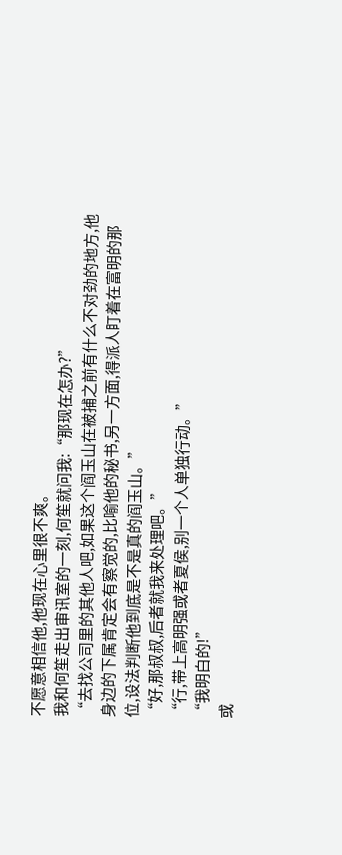不愿意相信他,他现在心里很不爽。
我和何笙走出审讯室的一刻,何笙就问我:“那现在怎办?”
“去找公司里的其他人吧,如果这个阎玉山在被捕之前有什么不对劲的地方,他身边的下属肯定会有察觉的,比喻他的秘书,另一方面,得派人盯着在富明的那位,设法判断他到底是不是真的阎玉山。”
“好,那叔叔,后者就我来处理吧。”
“行,带上高明强或者夏侯,别一个人单独行动。”
“我明白的!”
或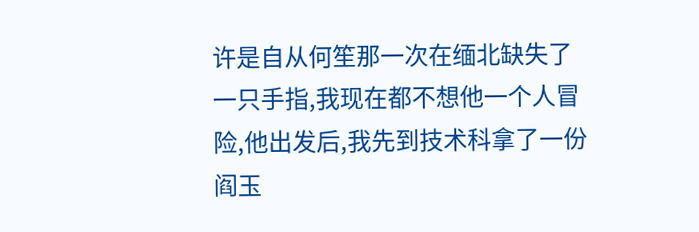许是自从何笙那一次在缅北缺失了一只手指,我现在都不想他一个人冒险,他出发后,我先到技术科拿了一份阎玉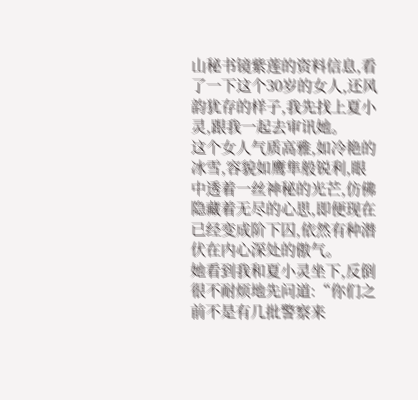山秘书镜紫莲的资料信息,看了一下这个30岁的女人,还风韵犹存的样子,我先找上夏小灵,跟我一起去审讯她。
这个女人气质高雅,如冷艳的冰雪,容貌如鹰隼般锐利,眼中透着一丝神秘的光芒,仿佛隐藏着无尽的心思,即便现在已经变成阶下囚,依然有种潜伏在内心深处的傲气。
她看到我和夏小灵坐下,反倒很不耐烦地先问道:“你们之前不是有几批警察来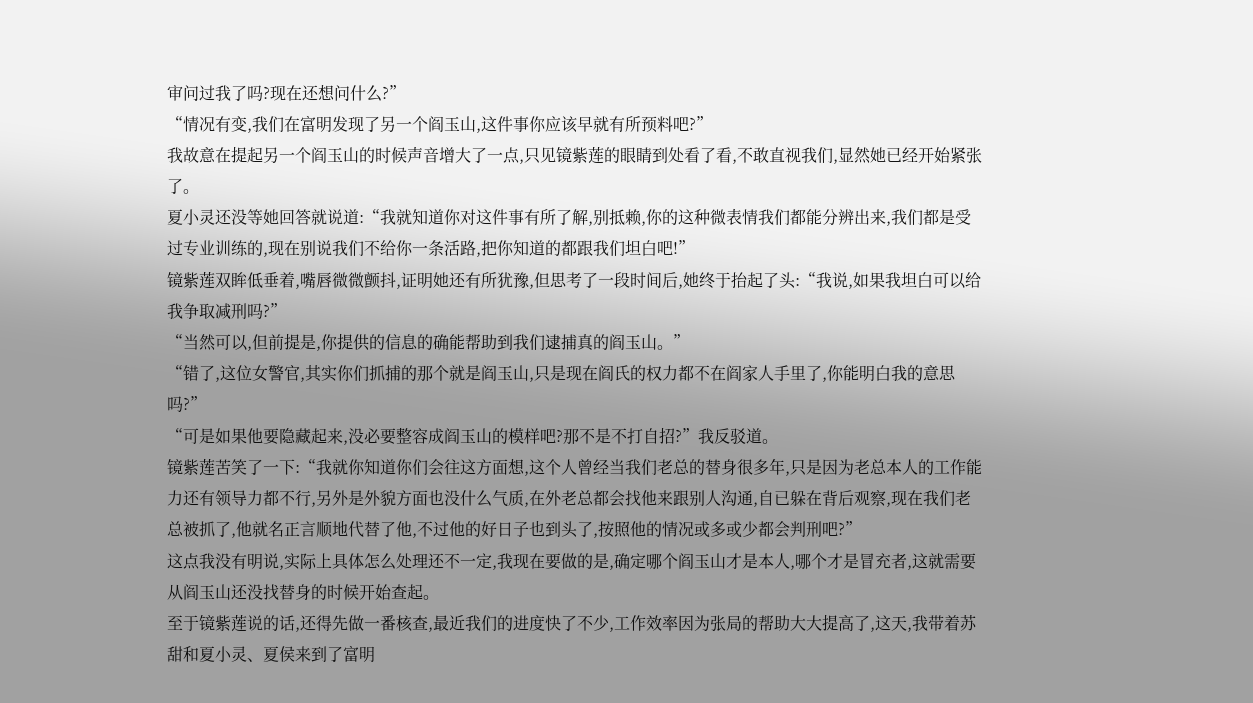审问过我了吗?现在还想问什么?”
“情况有变,我们在富明发现了另一个阎玉山,这件事你应该早就有所预料吧?”
我故意在提起另一个阎玉山的时候声音增大了一点,只见镜紫莲的眼睛到处看了看,不敢直视我们,显然她已经开始紧张了。
夏小灵还没等她回答就说道:“我就知道你对这件事有所了解,别抵赖,你的这种微表情我们都能分辨出来,我们都是受过专业训练的,现在别说我们不给你一条活路,把你知道的都跟我们坦白吧!”
镜紫莲双眸低垂着,嘴唇微微颤抖,证明她还有所犹豫,但思考了一段时间后,她终于抬起了头:“我说,如果我坦白可以给我争取减刑吗?”
“当然可以,但前提是,你提供的信息的确能帮助到我们逮捕真的阎玉山。”
“错了,这位女警官,其实你们抓捕的那个就是阎玉山,只是现在阎氏的权力都不在阎家人手里了,你能明白我的意思吗?”
“可是如果他要隐藏起来,没必要整容成阎玉山的模样吧?那不是不打自招?”我反驳道。
镜紫莲苦笑了一下:“我就你知道你们会往这方面想,这个人曾经当我们老总的替身很多年,只是因为老总本人的工作能力还有领导力都不行,另外是外貌方面也没什么气质,在外老总都会找他来跟别人沟通,自已躲在背后观察,现在我们老总被抓了,他就名正言顺地代替了他,不过他的好日子也到头了,按照他的情况或多或少都会判刑吧?”
这点我没有明说,实际上具体怎么处理还不一定,我现在要做的是,确定哪个阎玉山才是本人,哪个才是冒充者,这就需要从阎玉山还没找替身的时候开始查起。
至于镜紫莲说的话,还得先做一番核查,最近我们的进度快了不少,工作效率因为张局的帮助大大提高了,这天,我带着苏甜和夏小灵、夏侯来到了富明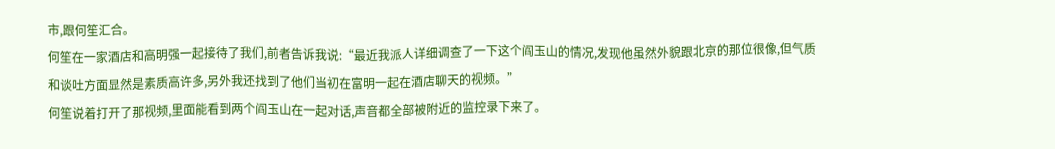市,跟何笙汇合。
何笙在一家酒店和高明强一起接待了我们,前者告诉我说:“最近我派人详细调查了一下这个阎玉山的情况,发现他虽然外貌跟北京的那位很像,但气质和谈吐方面显然是素质高许多,另外我还找到了他们当初在富明一起在酒店聊天的视频。”
何笙说着打开了那视频,里面能看到两个阎玉山在一起对话,声音都全部被附近的监控录下来了。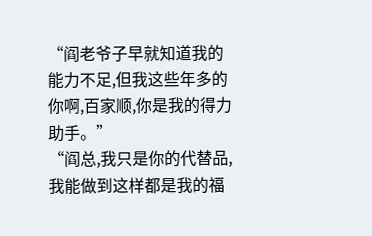“阎老爷子早就知道我的能力不足,但我这些年多的你啊,百家顺,你是我的得力助手。”
“阎总,我只是你的代替品,我能做到这样都是我的福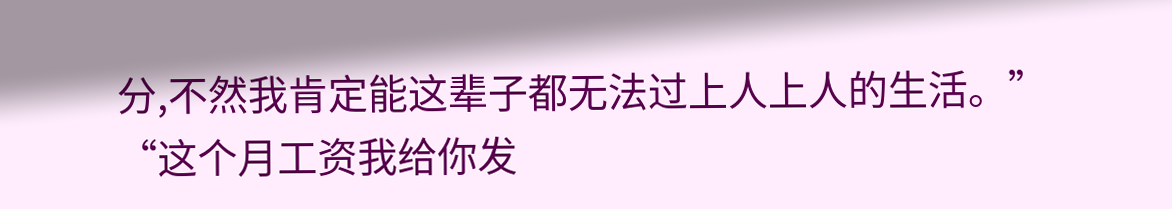分,不然我肯定能这辈子都无法过上人上人的生活。”
“这个月工资我给你发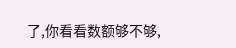了,你看看数额够不够,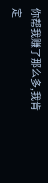你帮我赚了那么多,我肯定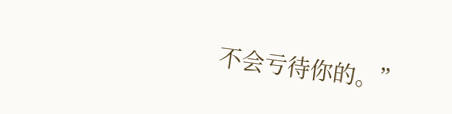不会亏待你的。”